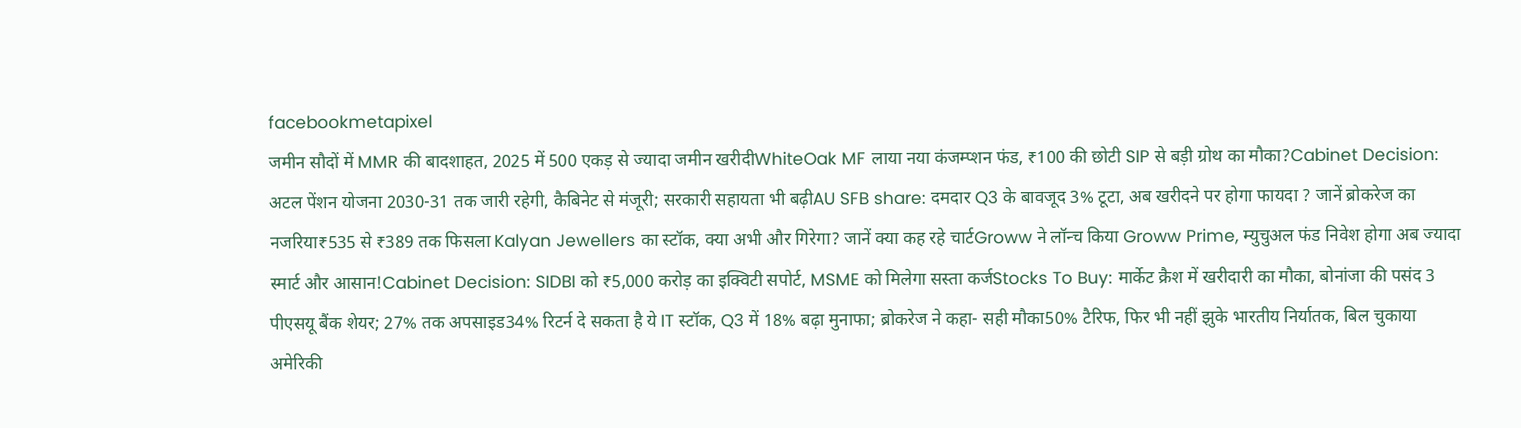facebookmetapixel
जमीन सौदों में MMR की बादशाहत, 2025 में 500 एकड़ से ज्यादा जमीन खरीदीWhiteOak MF लाया नया कंजम्प्शन फंड, ₹100 की छोटी SIP से बड़ी ग्रोथ का मौका?Cabinet Decision: अटल पेंशन योजना 2030-31 तक जारी रहेगी, कैबिनेट से मंजूरी; सरकारी सहायता भी बढ़ीAU SFB share: दमदार Q3 के बावजूद 3% टूटा, अब खरीदने पर होगा फायदा ? जानें ब्रोकरेज का नजरिया₹535 से ₹389 तक फिसला Kalyan Jewellers का स्टॉक, क्या अभी और गिरेगा? जानें क्या कह रहे चार्टGroww ने लॉन्च किया Groww Prime, म्युचुअल फंड निवेश होगा अब ज्यादा स्मार्ट और आसान!Cabinet Decision: SIDBI को ₹5,000 करोड़ का इक्विटी सपोर्ट, MSME को मिलेगा सस्ता कर्जStocks To Buy: मार्केट क्रैश में खरीदारी का मौका, बोनांजा की पसंद 3 पीएसयू बैंक शेयर; 27% तक अपसाइड34% रिटर्न दे सकता है ये IT स्टॉक, Q3 में 18% बढ़ा मुनाफा; ब्रोकरेज ने कहा- सही मौका50% टैरिफ, फिर भी नहीं झुके भारतीय निर्यातक, बिल चुकाया अमेरिकी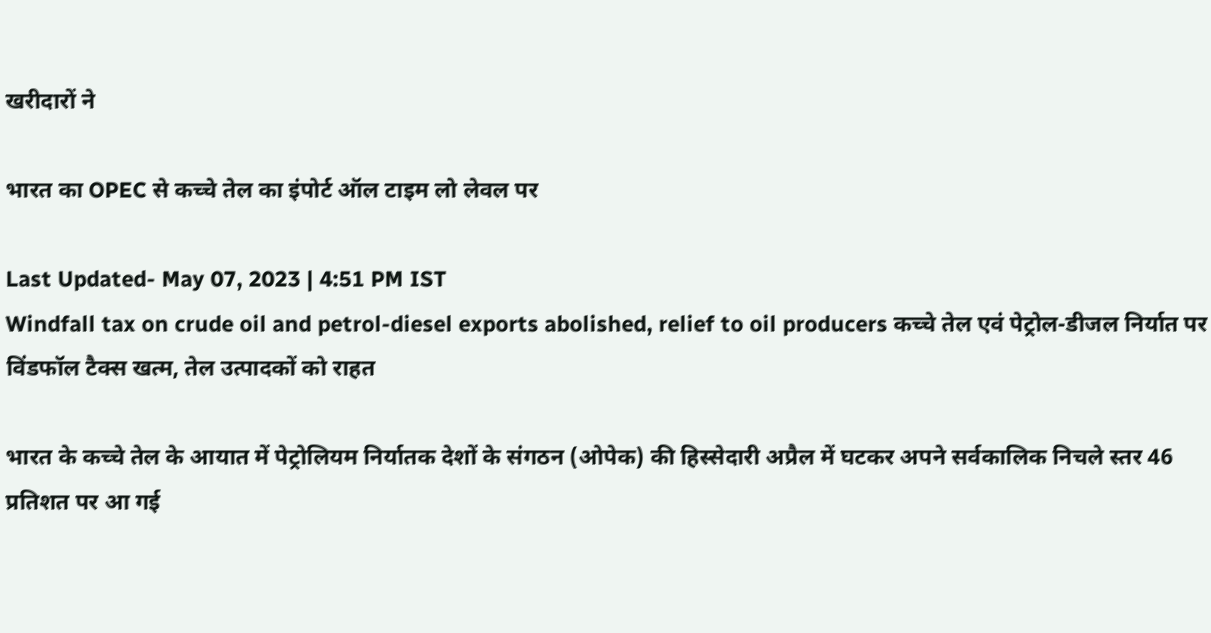खरीदारों ने

भारत का OPEC से कच्चे तेल का इंपोर्ट ऑल टाइम लो लेवल पर

Last Updated- May 07, 2023 | 4:51 PM IST
Windfall tax on crude oil and petrol-diesel exports abolished, relief to oil producers कच्चे तेल एवं पेट्रोल-डीजल निर्यात पर विंडफॉल टैक्स खत्म, तेल उत्पादकों को राहत

भारत के कच्चे तेल के आयात में पेट्रोलियम निर्यातक देशों के संगठन (ओपेक) की हिस्सेदारी अप्रैल में घटकर अपने सर्वकालिक निचले स्तर 46 प्रतिशत पर आ गई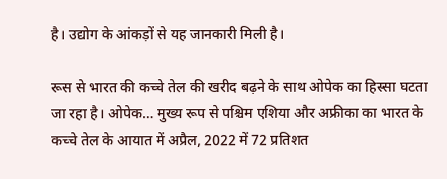है। उद्योग के आंकड़ों से यह जानकारी मिली है।

रूस से भारत की कच्चे तेल की खरीद बढ़ने के साथ ओपेक का हिस्सा घटता जा रहा है। ओपेक… मुख्य रूप से पश्चिम एशिया और अफ्रीका का भारत के कच्चे तेल के आयात में अप्रैल, 2022 में 72 प्रतिशत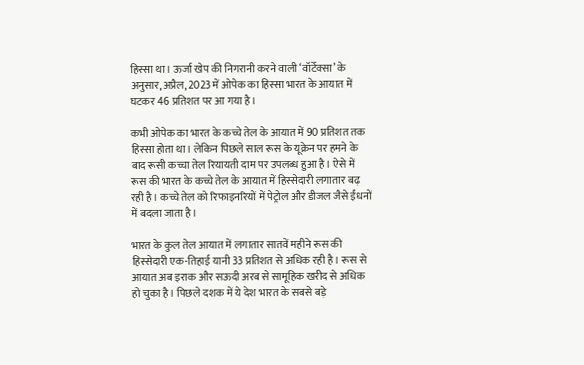हिस्सा था। ऊर्जा खेप की निगरानी करने वाली ‘वॉर्टेक्सा’ के अनुसार, अप्रैल, 2023 में ओपेक का हिस्सा भारत के आयात में घटकर 46 प्रतिशत पर आ गया है।

कभी ओपेक का भारत के कच्चे तेल के आयात में 90 प्रतिशत तक हिस्सा होता था। लेकिन पिछले साल रूस के यूक्रेन पर हमने के बाद रूसी कच्चा तेल रियायती दाम पर उपलब्ध हुआ है। ऐसे में रूस की भारत के कच्चे तेल के आयात में हिस्सेदारी लगातार बढ़ रही है। कच्चे तेल को रिफाइनरियों में पेट्रोल और डीजल जैसे ईंधनों में बदला जाता है।

भारत के कुल तेल आयात में लगातार सातवें महीने रूस की हिस्सेदारी एक-तिहाई यानी 33 प्रतिशत से अधिक रही है। रूस से आयात अब इराक और सऊदी अरब से सामूहिक खरीद से अधिक हो चुका है। पिछले दशक में ये देश भारत के सबसे बड़े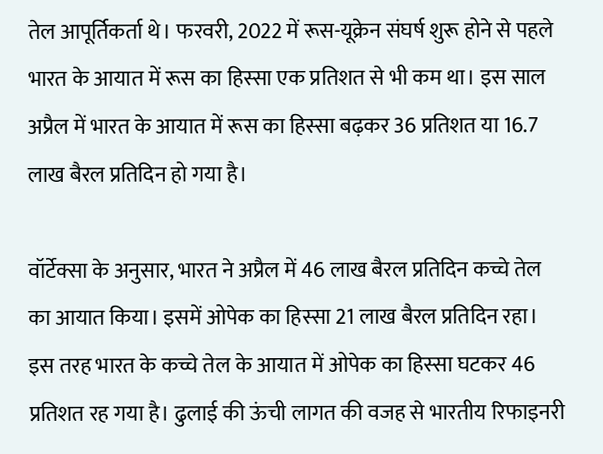तेल आपूर्तिकर्ता थे। फरवरी, 2022 में रूस-यूक्रेन संघर्ष शुरू होने से पहले भारत के आयात में रूस का हिस्सा एक प्रतिशत से भी कम था। इस साल अप्रैल में भारत के आयात में रूस का हिस्सा बढ़कर 36 प्रतिशत या 16.7 लाख बैरल प्रतिदिन हो गया है।

वॉर्टेक्सा के अनुसार, भारत ने अप्रैल में 46 लाख बैरल प्रतिदिन कच्चे तेल का आयात किया। इसमें ओपेक का हिस्सा 21 लाख बैरल प्रतिदिन रहा। इस तरह भारत के कच्चे तेल के आयात में ओपेक का हिस्सा घटकर 46 प्रतिशत रह गया है। ढुलाई की ऊंची लागत की वजह से भारतीय रिफाइनरी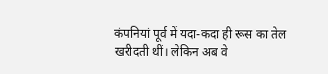कंपनियां पूर्व में यदा-कदा ही रूस का तेल खरीदती थीं। लेकिन अब वे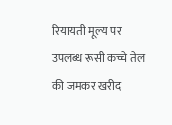रियायती मूल्य पर उपलब्ध रूसी कच्चे तेल की जमकर खरीद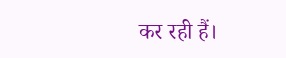कर रही हैं।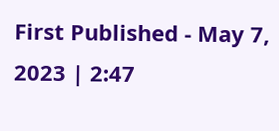First Published - May 7, 2023 | 2:47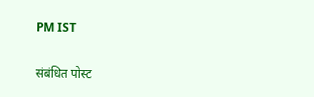PM IST

संबंधित पोस्ट